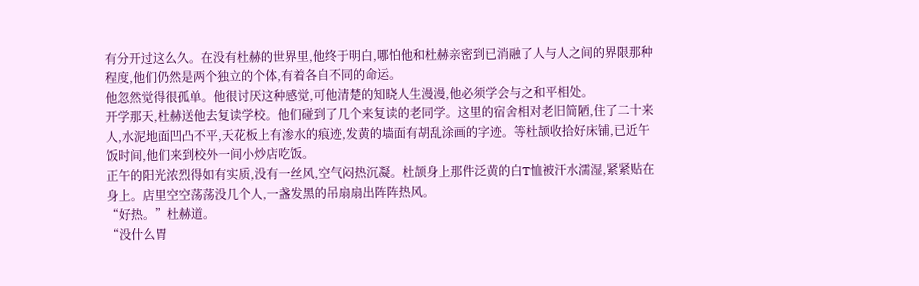有分开过这么久。在没有杜赫的世界里,他终于明白,哪怕他和杜赫亲密到已消融了人与人之间的界限那种程度,他们仍然是两个独立的个体,有着各自不同的命运。
他忽然觉得很孤单。他很讨厌这种感觉,可他清楚的知晓人生漫漫,他必须学会与之和平相处。
开学那天,杜赫送他去复读学校。他们碰到了几个来复读的老同学。这里的宿舍相对老旧简陋,住了二十来人,水泥地面凹凸不平,天花板上有渗水的痕迹,发黄的墙面有胡乱涂画的字迹。等杜颉收拾好床铺,已近午饭时间,他们来到校外一间小炒店吃饭。
正午的阳光浓烈得如有实质,没有一丝风,空气闷热沉凝。杜颉身上那件泛黄的白T恤被汗水濡湿,紧紧贴在身上。店里空空荡荡没几个人,一盏发黑的吊扇扇出阵阵热风。
“好热。”杜赫道。
“没什么胃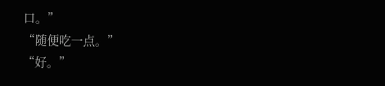口。”
“随便吃一点。”
“好。”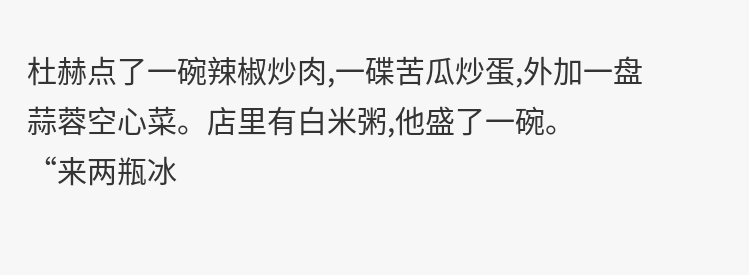杜赫点了一碗辣椒炒肉,一碟苦瓜炒蛋,外加一盘蒜蓉空心菜。店里有白米粥,他盛了一碗。
“来两瓶冰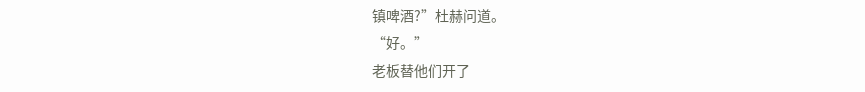镇啤酒?”杜赫问道。
“好。”
老板替他们开了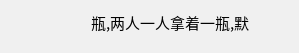瓶,两人一人拿着一瓶,默